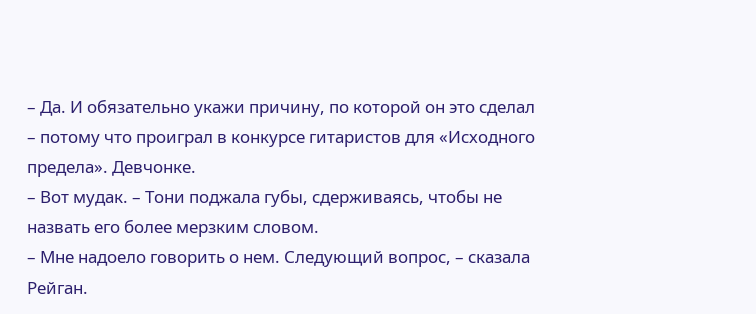– Да. И обязательно укажи причину, по которой он это сделал – потому что проиграл в конкурсе гитаристов для «Исходного предела». Девчонке.
– Вот мудак. – Тони поджала губы, сдерживаясь, чтобы не назвать его более мерзким словом.
– Мне надоело говорить о нем. Следующий вопрос, – сказала Рейган.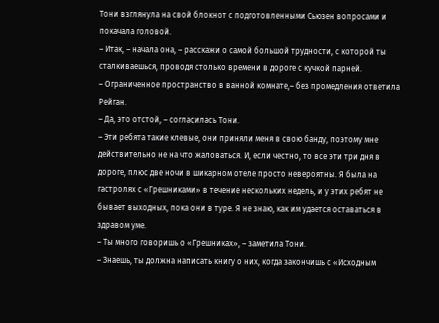Тони взглянула на свой блокнот с подготовленными Сьюзен вопросами и покачала головой.
– Итак, – начала она, – расскажи о самой большой трудности, с которой ты сталкиваешься, проводя столько времени в дороге с кучкой парней.
– Ограниченное пространство в ванной комнате,– без промедления ответила Рейган.
– Да, это отстой, – согласилась Тони.
– Эти ребята такие клевые, они приняли меня в свою банду, поэтому мне действительно не на что жаловаться. И, если честно, то все эти три дня в дороге, плюс две ночи в шикарном отеле просто невероятны. Я была на гастролях с «Грешниками» в течение нескольких недель, и у этих ребят не бывает выходных, пока они в туре. Я не знаю, как им удается оставаться в здравом уме.
– Ты много говоришь о «Грешниках», – заметила Тони.
– Знаешь, ты должна написать книгу о них, когда закончишь с «Исходным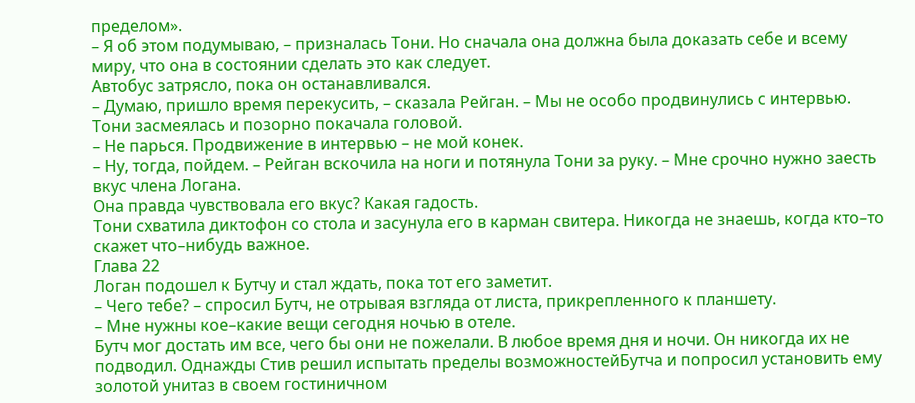пределом».
– Я об этом подумываю, – призналась Тони. Но сначала она должна была доказать себе и всему миру, что она в состоянии сделать это как следует.
Автобус затрясло, пока он останавливался.
– Думаю, пришло время перекусить, – сказала Рейган. – Мы не особо продвинулись с интервью.
Тони засмеялась и позорно покачала головой.
– Не парься. Продвижение в интервью – не мой конек.
– Ну, тогда, пойдем. – Рейган вскочила на ноги и потянула Тони за руку. – Мне срочно нужно заесть вкус члена Логана.
Она правда чувствовала его вкус? Какая гадость.
Тони схватила диктофон со стола и засунула его в карман свитера. Никогда не знаешь, когда кто–то скажет что–нибудь важное.
Глава 22
Логан подошел к Бутчу и стал ждать, пока тот его заметит.
– Чего тебе? – спросил Бутч, не отрывая взгляда от листа, прикрепленного к планшету.
– Мне нужны кое–какие вещи сегодня ночью в отеле.
Бутч мог достать им все, чего бы они не пожелали. В любое время дня и ночи. Он никогда их не подводил. Однажды Стив решил испытать пределы возможностейБутча и попросил установить ему золотой унитаз в своем гостиничном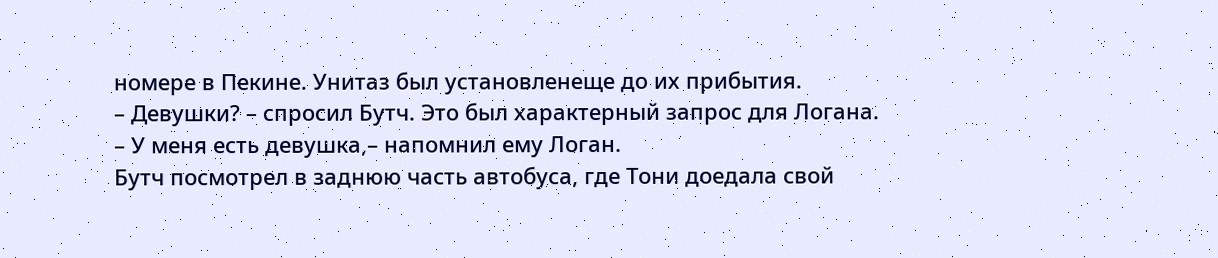номере в Пекине. Унитаз был установленеще до их прибытия.
– Девушки? – спросил Бутч. Это был характерный запрос для Логана.
– У меня есть девушка,– напомнил ему Логан.
Бутч посмотрел в заднюю часть автобуса, где Тони доедала свой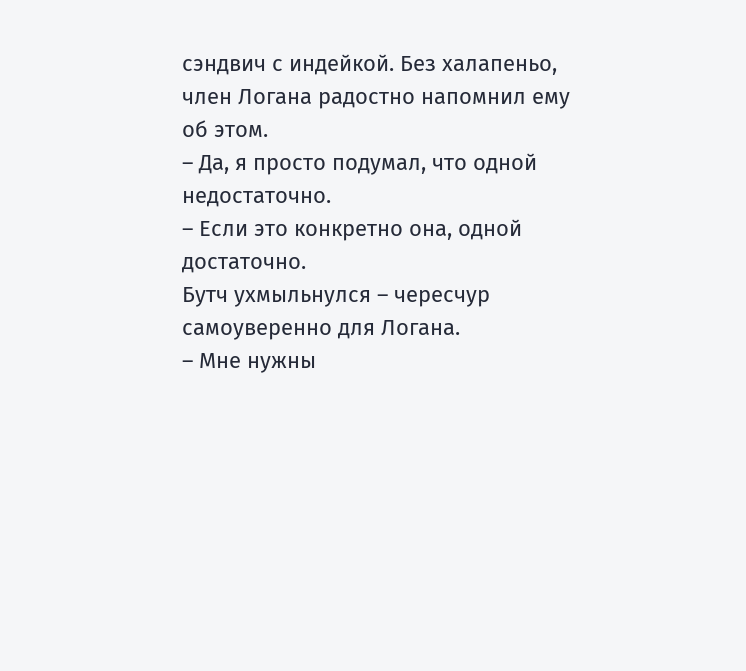сэндвич с индейкой. Без халапеньо, член Логана радостно напомнил ему об этом.
– Да, я просто подумал, что одной недостаточно.
– Если это конкретно она, одной достаточно.
Бутч ухмыльнулся – чересчур самоуверенно для Логана.
– Мне нужны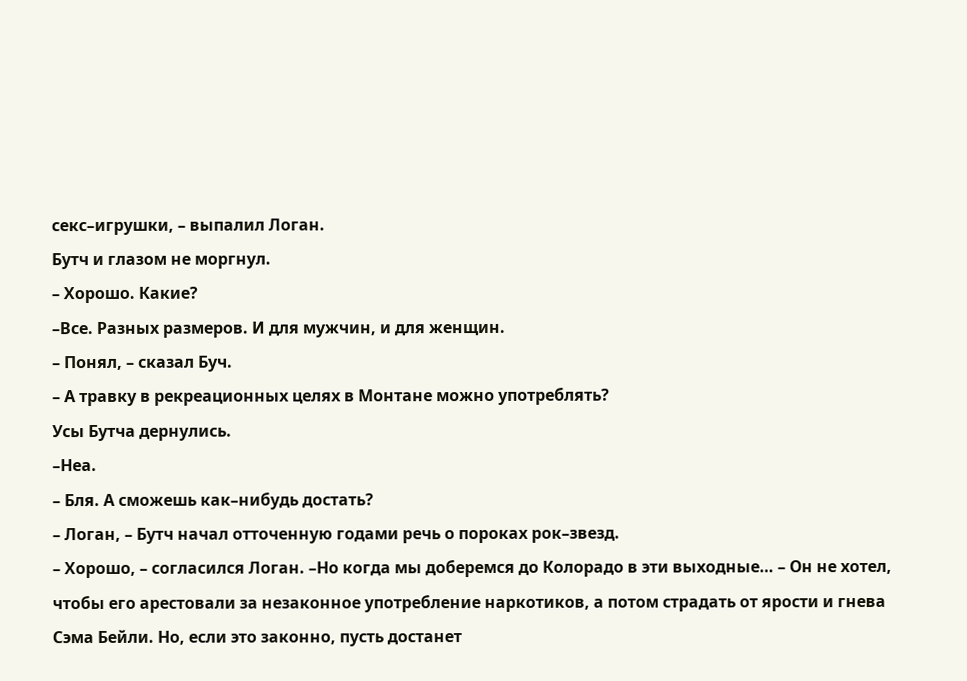секс–игрушки, – выпалил Логан.
Бутч и глазом не моргнул.
– Хорошо. Какие?
–Все. Разных размеров. И для мужчин, и для женщин.
– Понял, – сказал Буч.
– А травку в рекреационных целях в Монтане можно употреблять?
Усы Бутча дернулись.
–Неа.
– Бля. А сможешь как–нибудь достать?
– Логан, – Бутч начал отточенную годами речь о пороках рок–звезд.
– Хорошо, – согласился Логан. –Но когда мы доберемся до Колорадо в эти выходные… – Он не хотел, чтобы его арестовали за незаконное употребление наркотиков, а потом страдать от ярости и гнева Сэма Бейли. Но, если это законно, пусть достанет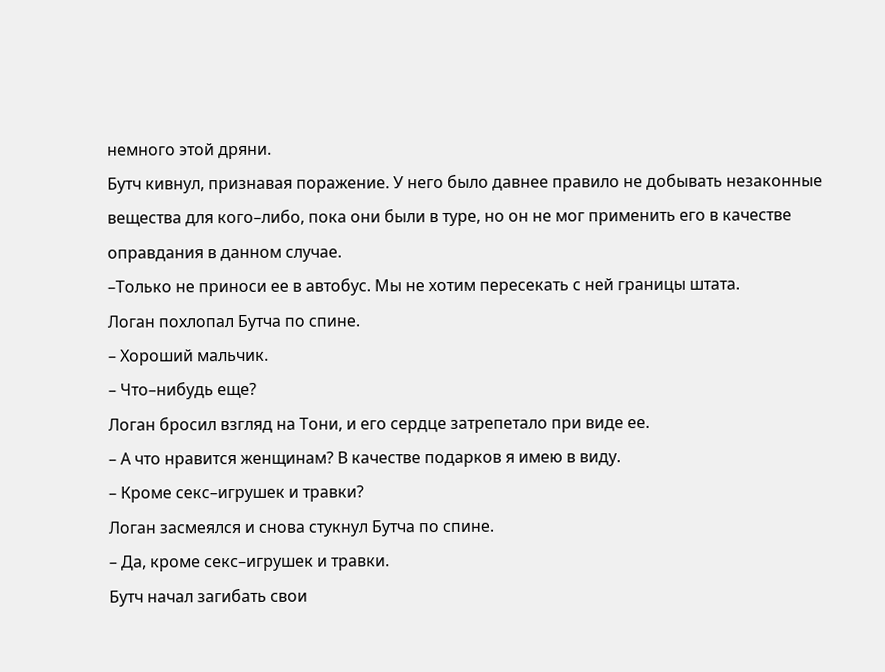немного этой дряни.
Бутч кивнул, признавая поражение. У него было давнее правило не добывать незаконные вещества для кого–либо, пока они были в туре, но он не мог применить его в качестве оправдания в данном случае.
–Только не приноси ее в автобус. Мы не хотим пересекать с ней границы штата.
Логан похлопал Бутча по спине.
– Хороший мальчик.
– Что–нибудь еще?
Логан бросил взгляд на Тони, и его сердце затрепетало при виде ее.
– А что нравится женщинам? В качестве подарков я имею в виду.
– Кроме секс–игрушек и травки?
Логан засмеялся и снова стукнул Бутча по спине.
– Да, кроме секс–игрушек и травки.
Бутч начал загибать свои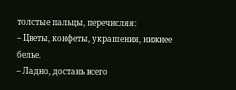толстые пальцы, перечисляя:
– Цветы, конфеты, украшения, нижнее белье.
– Ладно, достань всего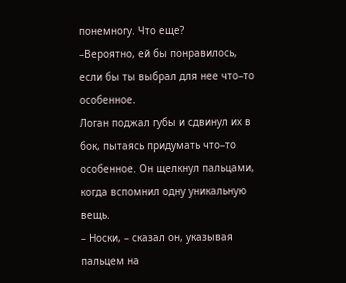понемногу. Что еще?
–Вероятно, ей бы понравилось, если бы ты выбрал для нее что–то особенное.
Логан поджал губы и сдвинул их в бок, пытаясь придумать что–то особенное. Он щелкнул пальцами, когда вспомнил одну уникальную вещь.
– Носки, – сказал он, указывая пальцем на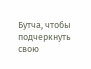Бутча, чтобы подчеркнуть свою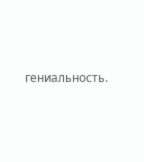гениальность.